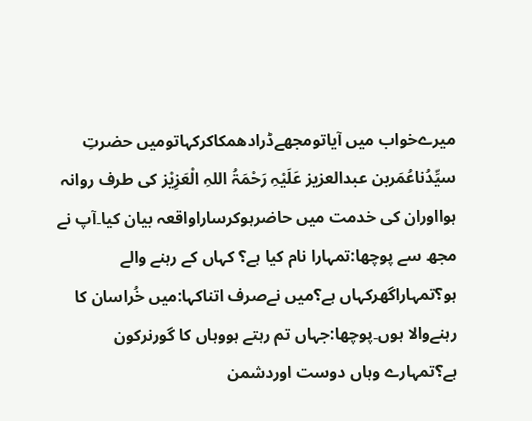میرےخواب میں آیاتومجھےڈرادھمکاکرکہاتومیں حضرتِ سیِّدُناعُمَربن عبدالعزیز عَلَیْہِ رَحْمَۃُ اللہِ الْعَزِیْز کی طرف روانہ ہوااوران کی خدمت میں حاضرہوکرساراواقعہ بیان کیا۔آپ نے مجھ سے پوچھا:تمہارا نام کیا ہے؟ کہاں کے رہنے والے ہو؟تمہاراگھرکہاں ہے؟میں نےصرف اتناکہا:میں خُراسان کا رہنےوالا ہوں۔پوچھا:جہاں تم رہتے ہووہاں کا گورنرکون ہے؟تمہارے وہاں دوست اوردشمن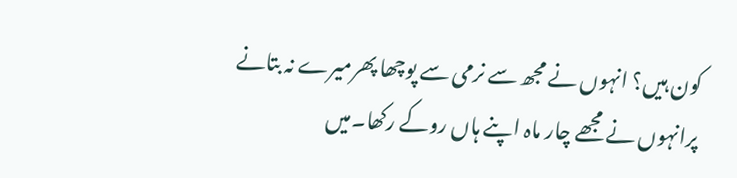کون ہیں؟ انہوں نے مجھ سے نرمی سے پوچھا پھرمیرے نہ بتانے پرانہوں نے مجھے چار ماہ اپنے ہاں روکے رکھا۔میں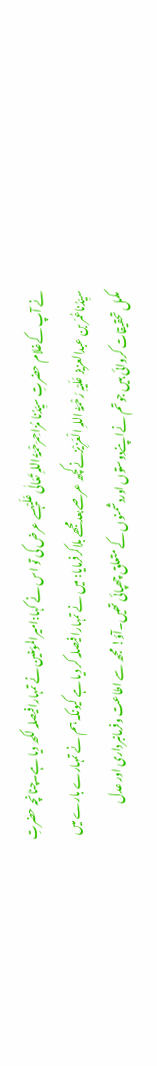نے آپ کےغلام حضرتِ سیِّدُنا مُزاحِمرَحْمَۃُ اللہِ تَعَالٰی عَلَیْہسے عرض کی تو اس نے کہا:امیرالمؤمنین نے تمہارافیصلہ لکھ دیا ہے۔چنانچہ حضرتِ سیِّدُناعُمَر بن عبدالعزیز عَلَیْہِ رَحْمَۃُ اللہِ الْعَزِیْزنےکچھ عرصےبعدمجھے بلاکرفرمایا: میں نے تمہارا فیصلہ کر دیا ہے کیونکہ ہم نے تمہارے بارے میں مکمل تحقیقات کروائی ہیں جوتم نےاپنےدوستوں اوردشمنوں کے متعلق چھپائی تھیں۔آؤ! مجھ سے اطاعت وفرمانبرداری اور عدل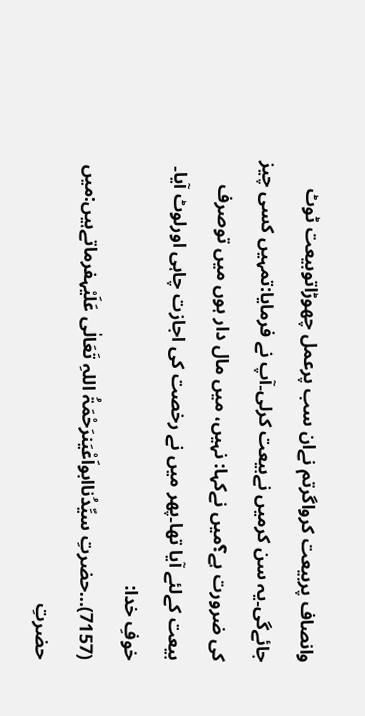وانصاف پربیعت کرواگرتم نےان سب پرعمل چھوڑاتوبیعت ٹوٹ جائےگی۔یہ سن کرمیں نےبیعت کرلی۔آپ نے فرمایا:تمہیں کسی چیز کی ضرورت ہے؟میں نےکہا: نہیں، میں مال دار ہوں میں توصرف بیعت کےلئے آیا تھا۔پھر میں نے رخصت کی اجازت چاہی اورلوٹ آیا۔
خوفِ خدا:
(7157)…حضرتِ سیِّدُناابواَعْیَنرَحْمَۃُ اللہِ تَعَالٰی عَلَیْہفرماتےہیں:میں حضرتِ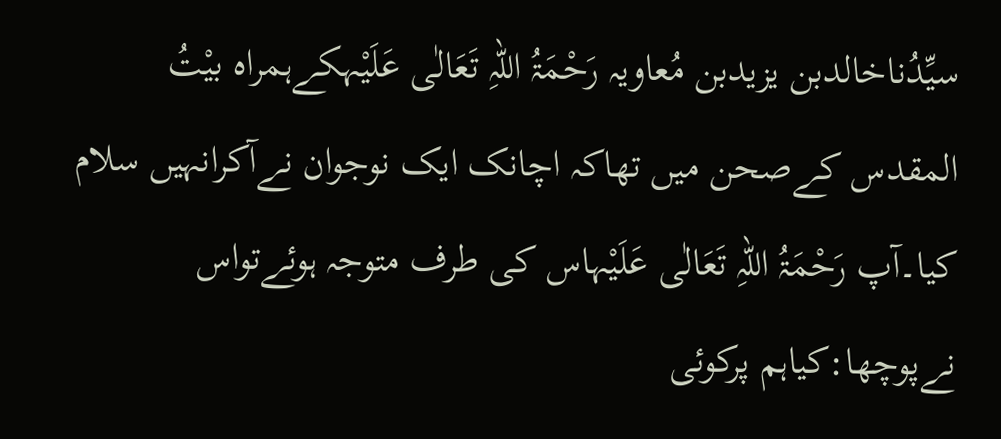سیِّدُناخالدبن یزیدبن مُعاویہ رَحْمَۃُ اللہِ تَعَالٰی عَلَیْہکےہمراہ بیْتُ المقدس کےصحن میں تھاکہ اچانک ایک نوجوان نےآکرانہیں سلام کیا۔آپ رَحْمَۃُ اللہِ تَعَالٰی عَلَیْہاس کی طرف متوجہ ہوئےتواس نےپوچھا:کیاہم پرکوئی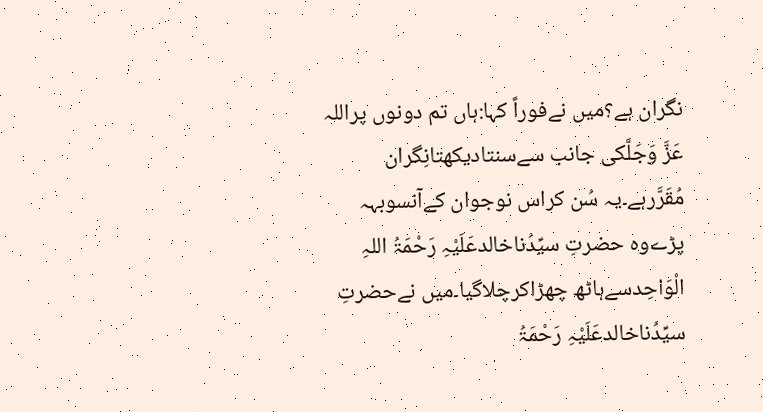نگران ہے؟میں نےفوراً کہا:ہاں تم دونوں پراللہ عَزَّ وَجَلَّکی جانب سےسنتادیکھتانِگران مُقَرَّرہے۔یہ سُن کراس نوجوان کےآنسوبہہ پڑےوہ حضرتِ سیِّدُناخالدعَلَیْہِ رَحْمَۃُ اللہِ الْوَاحِدسےہاٹھ چھڑاکرچلاگیا۔میں نےحضرتِ سیِّدُناخالدعَلَیْہِ رَحْمَۃُ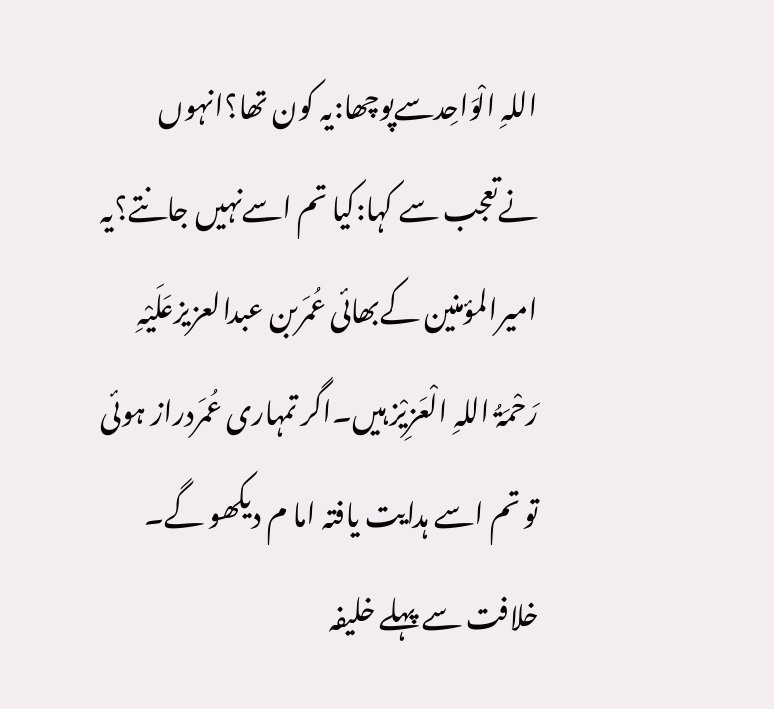اللہِ الْوَاحِدسےپوچھا:یہ کون تھا؟انہوں نےتعجب سے کہا:کیا تم اسےنہیں جانتے؟یہ امیرالمؤمنین کےبھائی عُمَربن عبدالعزیزعَلَیْہِ رَحْمَۃُ اللہِ الْعَزِیْز ہیں۔اگر تمہاری عُمَردراز ہوئی تو تم اسے ہدایت یافتہ اما م دیکھو گے۔
خلافت سے پہلے خلیفہ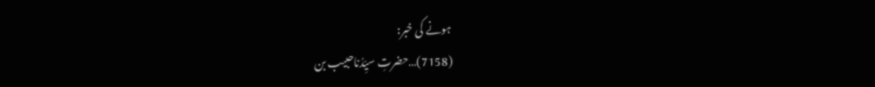ہونے کی خبر:
(7158)…حضرتِ سیِّدُناحبیب بن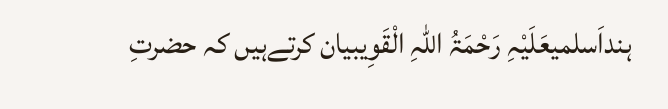ہنداَسلمیعَلَیْہِ رَحْمَۃُ اللہِ الْقَوِیبیان کرتےہیں کہ حضرتِ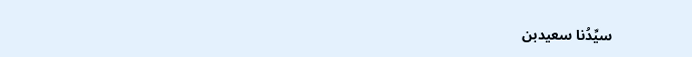سیِّدُنا سعیدبن